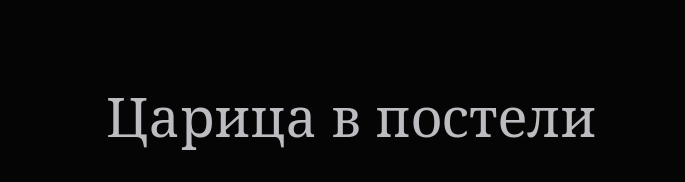Царица в постели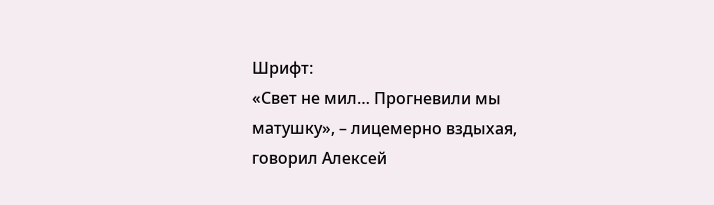Шрифт:
«Свет не мил… Прогневили мы матушку», – лицемерно вздыхая, говорил Алексей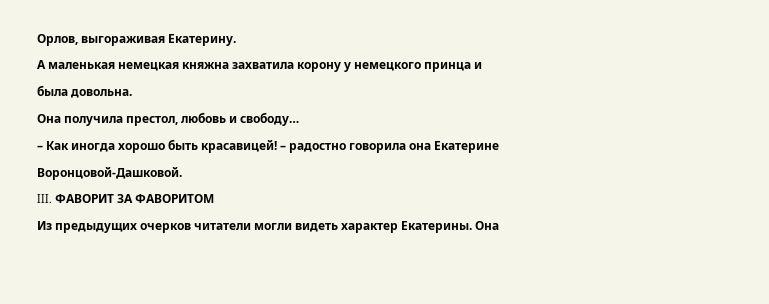Орлов, выгораживая Екатерину.
А маленькая немецкая княжна захватила корону у немецкого принца и была довольна.
Она получила престол, любовь и свободу…
– Как иногда хорошо быть красавицей! – радостно говорила она Екатерине Воронцовой-Дашковой.
III. ФАВОРИТ ЗА ФАВОРИТОМ
Из предыдущих очерков читатели могли видеть характер Екатерины. Она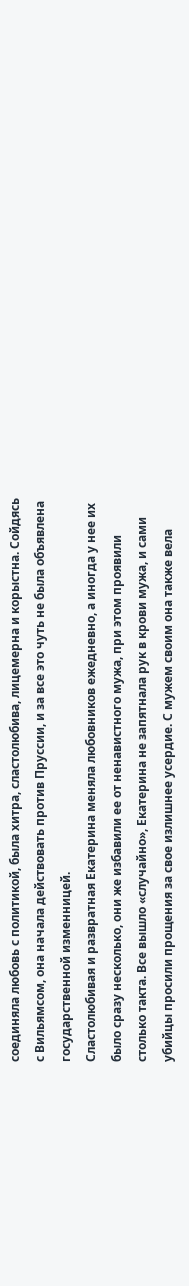соединяла любовь с политикой, была хитра, сластолюбива, лицемерна и корыстна. Сойдясь с Вильямсом, она начала действовать против Пруссии, и за все это чуть не была объявлена государственной изменницей.
Сластолюбивая и развратная Екатерина меняла любовников ежедневно, а иногда у нее их было сразу несколько, они же избавили ее от ненавистного мужа, при этом проявили столько такта. Все вышло «случайно», Екатерина не запятнала рук в крови мужа, и сами убийцы просили прощения за свое излишнее усердие. С мужем своим она также вела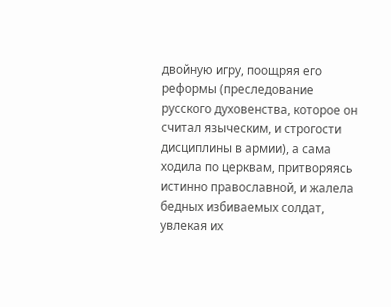двойную игру, поощряя его реформы (преследование русского духовенства, которое он считал языческим, и строгости дисциплины в армии), а сама ходила по церквам, притворяясь истинно православной, и жалела бедных избиваемых солдат, увлекая их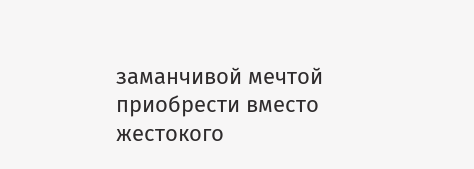заманчивой мечтой приобрести вместо жестокого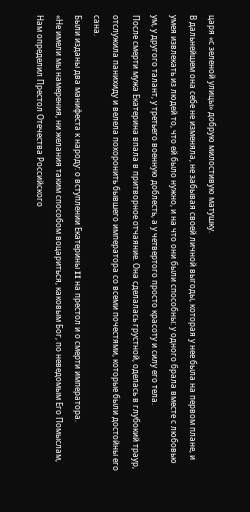царя «с зеленой улицы» добрую милостивую матушку.
В дальнейшем она себе не изменяла, не забывая своей личной выгоды, которая у нее была на первом плане, и умея извлекать из людей то, что ей было нужно, и на что они были способны: у одного брала вместе с любовью ум, у другого талант, у третьего военную доблесть, а у четвертого просто красоту и силу его тела.
После смерти мужа Екатерина впала в притворное отчаяние. Она сделалась грустной, оделась в глубокий траур, отслужила панихиду и велела похоронить бывшего императора со всеми почестями, которые были достойны его сана.
Были изданы два манифеста к народу: о вступлении Екатерины II на престол и о смерти императора.
«Не имели мы намерения, ни желания таким способом воцариться, каковым Бог, по неведомым Его Помыслам, Нам определил Престол Отечества Российского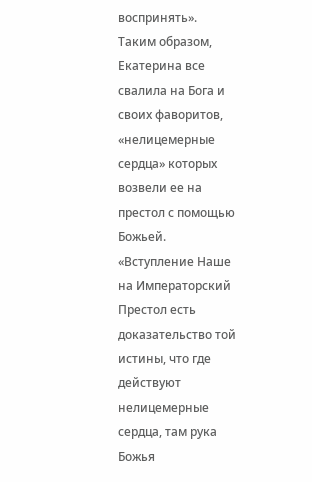воспринять».
Таким образом, Екатерина все свалила на Бога и своих фаворитов, «нелицемерные сердца» которых возвели ее на престол с помощью Божьей.
«Вступление Наше на Императорский Престол есть доказательство той истины, что где действуют нелицемерные сердца, там рука Божья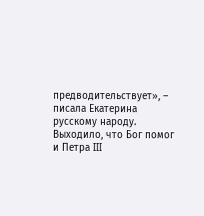предводительствует», – писала Екатерина русскому народу.
Выходило, что Бог помог и Петра III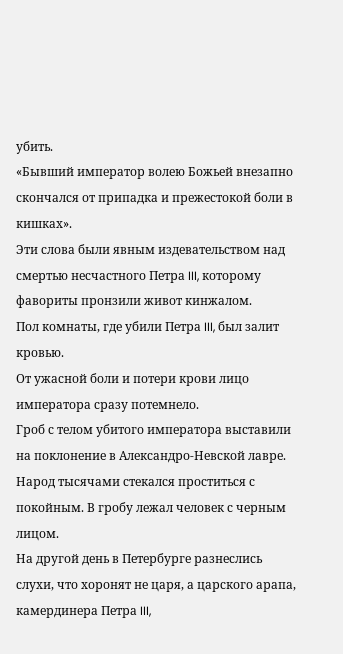убить.
«Бывший император волею Божьей внезапно скончался от припадка и прежестокой боли в кишках».
Эти слова были явным издевательством над смертью несчастного Петра III, которому фавориты пронзили живот кинжалом.
Пол комнаты, где убили Петра III, был залит кровью.
От ужасной боли и потери крови лицо императора сразу потемнело.
Гроб с телом убитого императора выставили на поклонение в Александро-Невской лавре.
Народ тысячами стекался проститься с покойным. В гробу лежал человек с черным лицом.
На другой день в Петербурге разнеслись слухи, что хоронят не царя, а царского арапа, камердинера Петра III,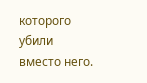которого убили вместо него.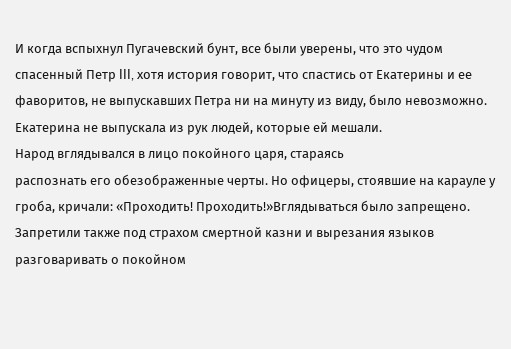И когда вспыхнул Пугачевский бунт, все были уверены, что это чудом спасенный Петр III, хотя история говорит, что спастись от Екатерины и ее фаворитов, не выпускавших Петра ни на минуту из виду, было невозможно. Екатерина не выпускала из рук людей, которые ей мешали.
Народ вглядывался в лицо покойного царя, стараясь
распознать его обезображенные черты. Но офицеры, стоявшие на карауле у гроба, кричали: «Проходить! Проходить!»Вглядываться было запрещено. Запретили также под страхом смертной казни и вырезания языков разговаривать о покойном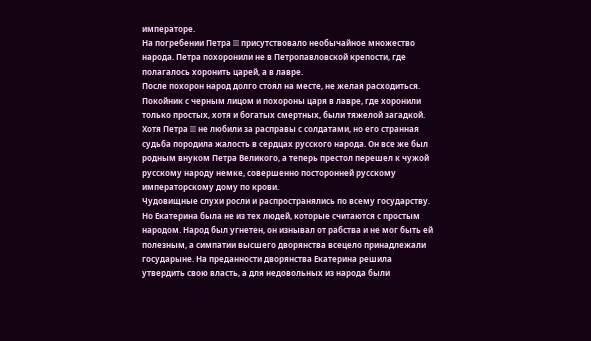императоре.
На погребении Петра III присутствовало необычайное множество народа. Петра похоронили не в Петропавловской крепости, где полагалось хоронить царей, а в лавре.
После похорон народ долго стоял на месте, не желая расходиться.
Покойник с черным лицом и похороны царя в лавре, где хоронили только простых, хотя и богатых смертных, были тяжелой загадкой. Хотя Петра III не любили за расправы с солдатами, но его странная судьба породила жалость в сердцах русского народа. Он все же был родным внуком Петра Великого, а теперь престол перешел к чужой русскому народу немке, совершенно посторонней русскому императорскому дому по крови.
Чудовищные слухи росли и распространялись по всему государству. Но Екатерина была не из тех людей, которые считаются с простым народом. Народ был угнетен, он изнывал от рабства и не мог быть ей полезным, а симпатии высшего дворянства всецело принадлежали государыне. На преданности дворянства Екатерина решила утвердить свою власть, а для недовольных из народа были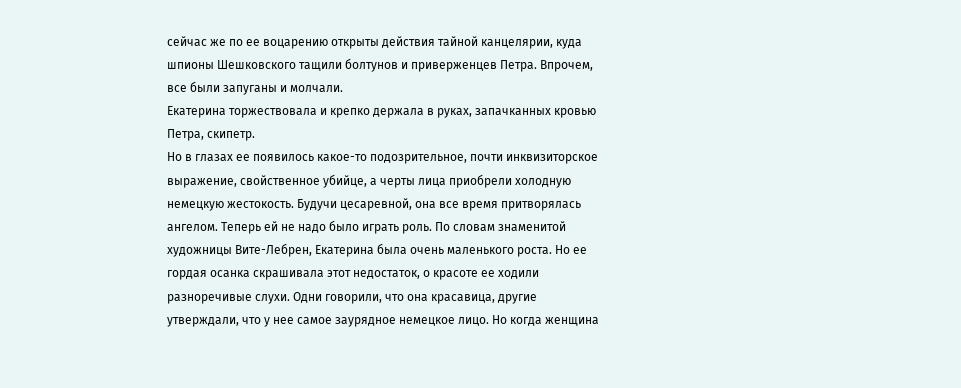сейчас же по ее воцарению открыты действия тайной канцелярии, куда шпионы Шешковского тащили болтунов и приверженцев Петра. Впрочем, все были запуганы и молчали.
Екатерина торжествовала и крепко держала в руках, запачканных кровью Петра, скипетр.
Но в глазах ее появилось какое-то подозрительное, почти инквизиторское выражение, свойственное убийце, а черты лица приобрели холодную немецкую жестокость. Будучи цесаревной, она все время притворялась ангелом. Теперь ей не надо было играть роль. По словам знаменитой художницы Вите-Лебрен, Екатерина была очень маленького роста. Но ее гордая осанка скрашивала этот недостаток, о красоте ее ходили разноречивые слухи. Одни говорили, что она красавица, другие утверждали, что у нее самое заурядное немецкое лицо. Но когда женщина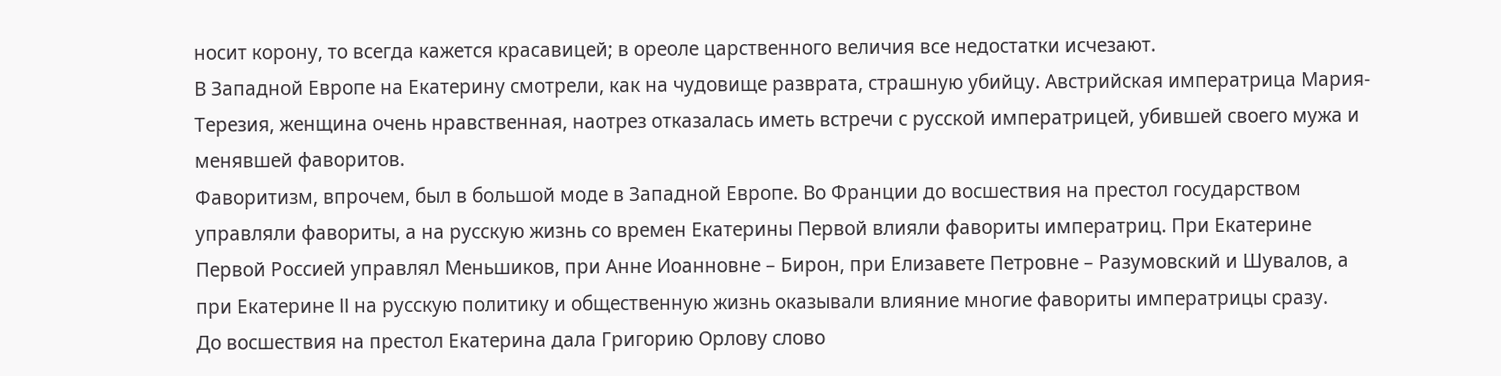носит корону, то всегда кажется красавицей; в ореоле царственного величия все недостатки исчезают.
В Западной Европе на Екатерину смотрели, как на чудовище разврата, страшную убийцу. Австрийская императрица Мария-Терезия, женщина очень нравственная, наотрез отказалась иметь встречи с русской императрицей, убившей своего мужа и менявшей фаворитов.
Фаворитизм, впрочем, был в большой моде в Западной Европе. Во Франции до восшествия на престол государством управляли фавориты, а на русскую жизнь со времен Екатерины Первой влияли фавориты императриц. При Екатерине Первой Россией управлял Меньшиков, при Анне Иоанновне – Бирон, при Елизавете Петровне – Разумовский и Шувалов, а при Екатерине II на русскую политику и общественную жизнь оказывали влияние многие фавориты императрицы сразу.
До восшествия на престол Екатерина дала Григорию Орлову слово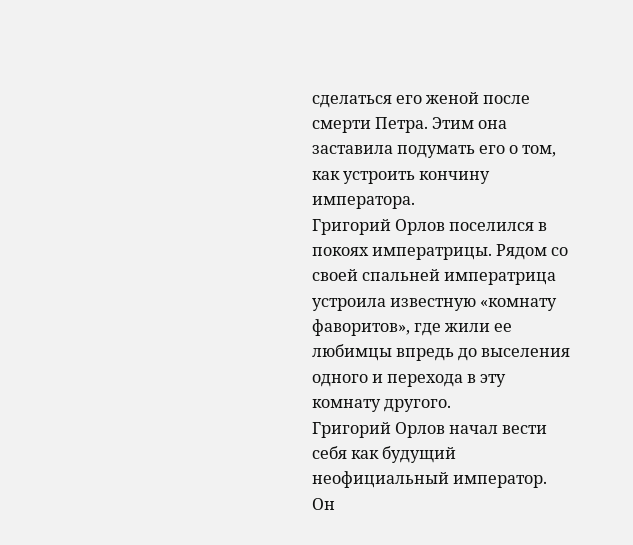сделаться его женой после смерти Петра. Этим она заставила подумать его о том, как устроить кончину императора.
Григорий Орлов поселился в покоях императрицы. Рядом со своей спальней императрица устроила известную «комнату фаворитов», где жили ее любимцы впредь до выселения одного и перехода в эту комнату другого.
Григорий Орлов начал вести себя как будущий неофициальный император.
Он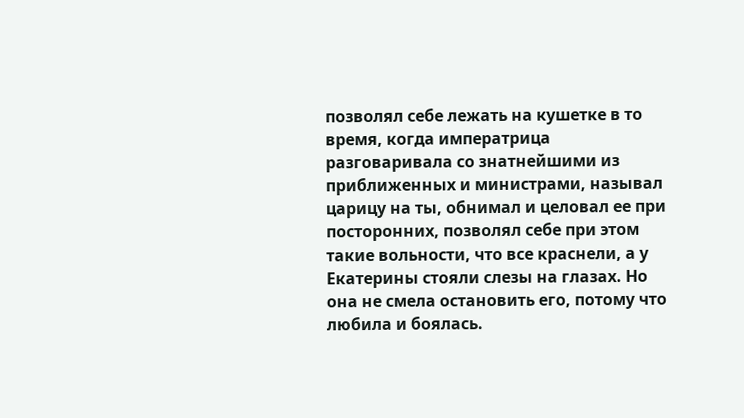позволял себе лежать на кушетке в то время, когда императрица разговаривала со знатнейшими из приближенных и министрами, называл царицу на ты, обнимал и целовал ее при посторонних, позволял себе при этом такие вольности, что все краснели, а у Екатерины стояли слезы на глазах. Но она не смела остановить его, потому что любила и боялась.